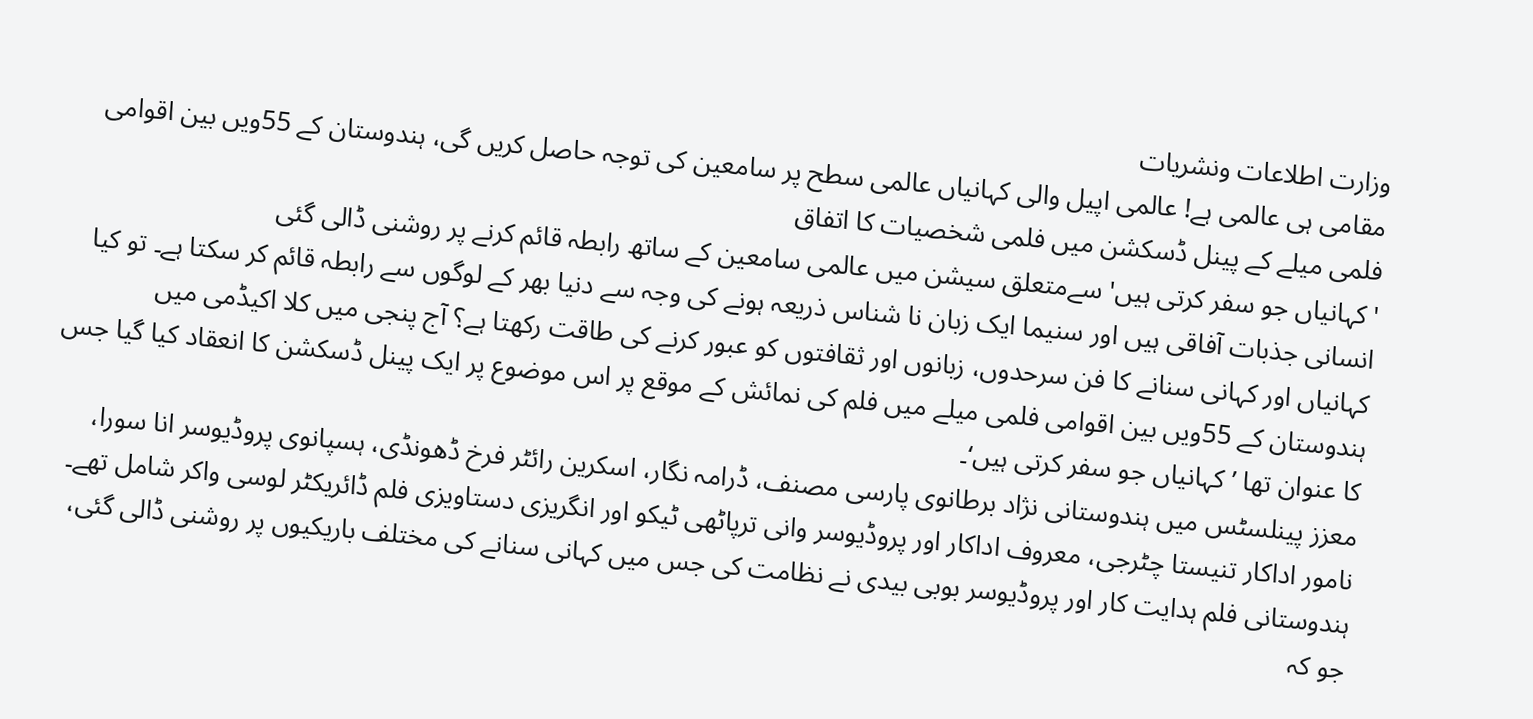وزارت اطلاعات ونشریات
مقامی ہی عالمی ہے! عالمی اپیل والی کہانیاں عالمی سطح پر سامعین كی توجہ حاصل كریں گی، ہندوستان كے 55ویں بین اقوامی فلمی میلے كے پینل ڈسکشن میں فلمی شخصیات كا اتفاق
'کہانیاں جو سفر كرتی ہیں' سےمتعلق سیشن میں عالمی سامعین کے ساتھ رابطہ قائم کرنے پر روشنی ڈالی گئی
انسانی جذبات آفاقی ہیں اور سنیما ایک زبان نا شناس ذریعہ ہونے کی وجہ سے دنیا بھر کے لوگوں سے رابطہ قائم کر سکتا ہے۔ تو کیا کہانیاں اور کہانی سنانے کا فن سرحدوں، زبانوں اور ثقافتوں کو عبور کرنے کی طاقت رکھتا ہے؟ آج پنجی میں کلا اکیڈمی میں ہندوستان كے 55ویں بین اقوامی فلمی میلے میں فلم کی نمائش کے موقع پر اس موضوع پر ایک پینل ڈسکشن کا انعقاد کیا گیا جس کا عنوان تھا ’کہانیاں جو سفر كرتی ہیں‘۔
معزز پینلسٹس میں ہندوستانی نژاد برطانوی پارسی مصنف، ڈرامہ نگار، اسکرین رائٹر فرخ ڈھونڈی، ہسپانوی پروڈیوسر انا سورا، نامور اداکار تنیستا چٹرجی، معروف اداکار اور پروڈیوسر وانی ترپاٹھی ٹیکو اور انگریزی دستاویزی فلم ڈائریکٹر لوسی واکر شامل تھے۔ ہندوستانی فلم ہدایت کار اور پروڈیوسر بوبی بیدی نے نظامت كی جس میں کہانی سنانے کی مختلف باریکیوں پر روشنی ڈالی گئی، جو کہ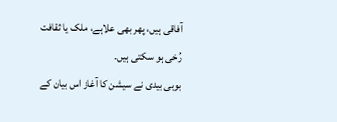آفاقی ہیں، پھر بھی علاہے، ملک یا ثقافت رُخی ہو سکتی ہیں۔
بوبی بیدی نے سیشن کا آغاز اس بیان کے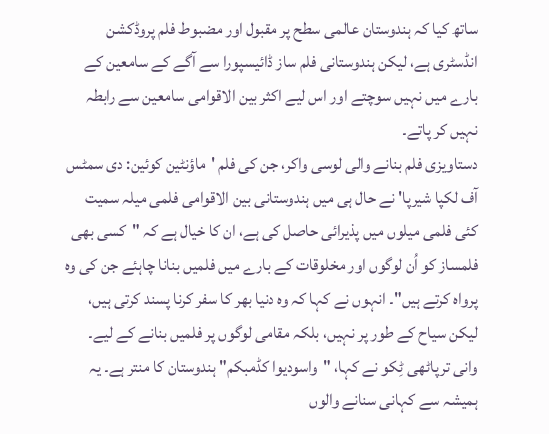ساتھ کیا کہ ہندوستان عالمی سطح پر مقبول اور مضبوط فلم پروڈکشن انڈسٹری ہے، لیکن ہندوستانی فلم ساز ڈائیسپورا سے آگے کے سامعین کے بارے میں نہیں سوچتے اور اس لیے اکثر بین الاقوامی سامعین سے رابطہ نہیں کر پاتے۔
دستاویزی فلم بنانے والی لوسی واکر، جن کی فلم 'ماؤنٹین کوئین: دی سمٹس آف لکپا شیرپا' نے حال ہی میں ہندوستانی بین الاقوامی فلمی میلہ سمیت كئی فلمی میلوں میں پذیرائی حاصل کی ہے، ان كا خیال ہے كہ "کسی بھی فلمساز کو اُن لوگوں اور مخلوقات کے بارے میں فلمیں بنانا چاہئے جن کی وہ پرواہ کرتے ہیں"۔ انہوں نے کہا کہ وہ دنیا بھر کا سفر کرنا پسند کرتی ہیں، لیکن سیاح کے طور پر نہیں، بلکہ مقامی لوگوں پر فلمیں بنانے كے لیے۔
وانی ترپاٹھی ٹِکو نے کہا، "واسودیوا کڈمبکم" ہندوستان کا منتر ہے۔ یہ ہمیشہ سے کہانی سنانے والوں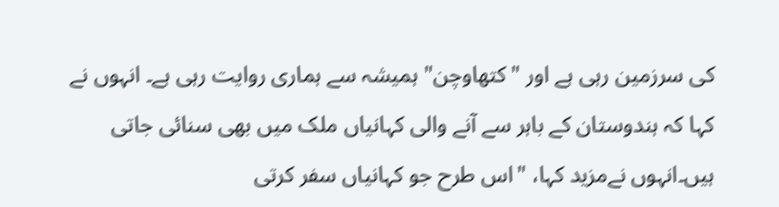کی سرزمین رہی ہے اور "کتھاوچن" ہمیشہ سے ہماری روایت رہی ہے۔ انہوں نے کہا کہ ہندوستان کے باہر سے آنے والی کہانیاں ملک میں بھی سنائی جاتی ہیں۔انہوں نےمزید کہا، "اس طرح جو کہانیاں سفر كرتی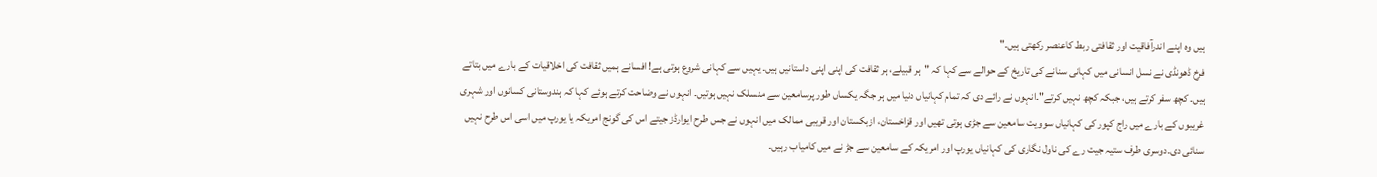ہیں وہ اپنے اندرآفاقیت اور ثقافتی ربط کاعنصر رکھتی ہیں۔"
فرخ ڈھونڈی نے نسل انسانی میں کہانی سنانے کی تاریخ کے حوالے سے كہا كہ "ہر قبیلے، ہر ثقافت کی اپنی اپنی داستانیں ہیں۔ یہیں سے کہانی شروع ہوتی ہے! افسانے ہمیں ثقافت کی اخلاقیات کے بارے میں بتاتے ہیں۔ کچھ سفر کرتے ہیں، جبکہ کچھ نہیں کرتے"۔انہوں نے رائے دی کہ تمام کہانیاں دنیا میں ہر جگہ یکساں طور پرسامعین سے منسلک نہیں ہوتیں۔ انہوں نے وضاحت کرتے ہوئے کہا کہ ہندوستانی کسانوں اور شہری غریبوں کے بارے میں راج کپور کی کہانیاں سوویت سامعین سے جڑی ہوتی تھیں اور قزاخستان، ازبکستان اور قریبی ممالک میں انہوں نے جس طرح ایوارڈز جیتے اس کی گونج امریکہ یا یورپ میں اسی اس طرح نہیں سنائی دی۔دوسری طرف ستیہ جیت رے کی ناول نگاری کی کہانیاں یورپ اور امریکہ کے سامعین سے جڑ نے میں كامیاب رہیں۔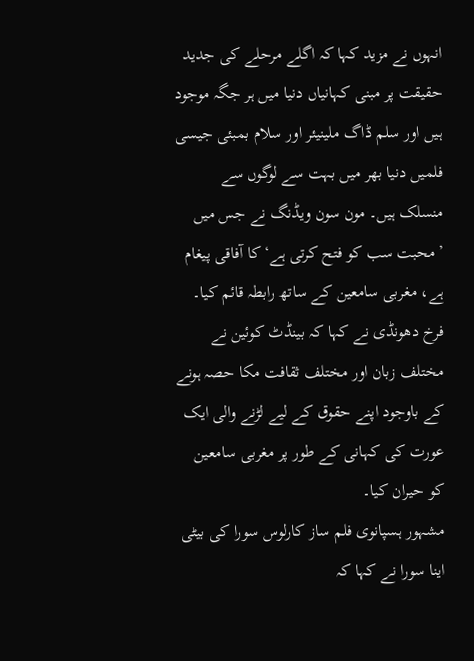انہوں نے مزید کہا کہ اگلے مرحلے كی جدید حقیقت پر مبنی کہانیاں دنیا میں ہر جگہ موجود ہیں اور سلم ڈاگ ملینیئر اور سلام بمبئی جیسی فلمیں دنیا بھر میں بہت سے لوگوں سے منسلک ہیں۔ مون سون ویڈنگ نے جس میں ’محبت سب کو فتح کرتی ہے‘ کا آفاقی پیغام ہے، مغربی سامعین کے ساتھ رابطہ قائم کیا۔ فرخ دھونڈی نے کہا کہ بینڈٹ کوئین نے مختلف زبان اور مختلف ثقافت مكا حصہ ہونے کے باوجود اپنے حقوق کے لیے لڑنے والی ایک عورت کی کہانی كے طور پر مغربی سامعین کو حیران کیا۔
مشہور ہسپانوی فلم ساز کارلوس سورا کی بیٹی اینا سورا نے کہا کہ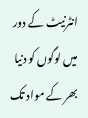انٹرنیٹ کے دور میں لوگوں کو دنیا بھر کے مواد تک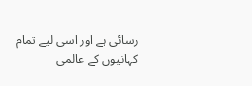رسائی ہے اور اسی لیے تمام کہانیوں کے عالمی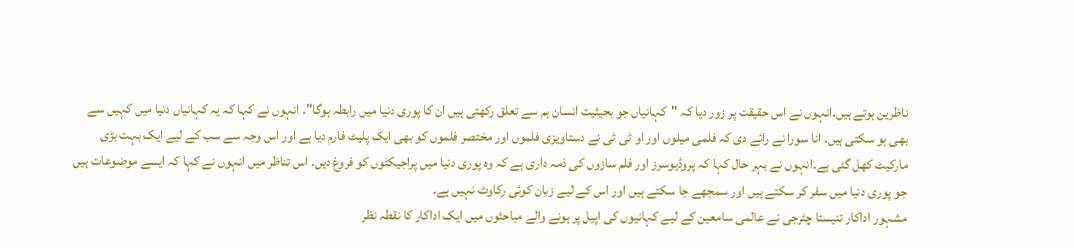ناظرین ہوتے ہیں۔انہوں نے اس حقیقت پر زور دیا کہ "کہانیاں جو بحیثیت انسان ہم سے تعلق رکھتی ہیں ان کا پوری دنیا میں رابطہ ہوگا"۔ انہوں نے کہا کہ یہ کہانیاں دنیا میں کہیں سے بھی ہو سکتی ہیں۔ انا سورا نے رائے دی کہ فلمی میلوں اور او ٹی ٹی نے دستاویزی فلموں اور مختصر فلموں کو بھی ایک پلیٹ فارم دیا ہے اور اس وجہ سے سب کے لیے ایک بہت بڑی مارکیٹ کھل گئی ہے۔انہوں نے بہر حال کہا کہ پروڈیوسرز اور فلم سازوں کی ذمہ داری ہے کہ وہ پوری دنیا میں پراجیکٹوں کو فروغ دیں۔ اس تناظر میں انہوں نے کہا کہ ایسے موضوعات ہیں جو پوری دنیا میں سفر کر سکتے ہیں اور سمجھے جا سکتے ہیں اور اس کے لیے زبان کوئی رکاوٹ نہیں ہے۔
مشہور اداکار تنیستا چٹرجی نے عالمی سامعین کے لیے کہانیوں کی اپیل پر ہونے والے مباحثوں میں ایک اداکار کا نقطہ نظر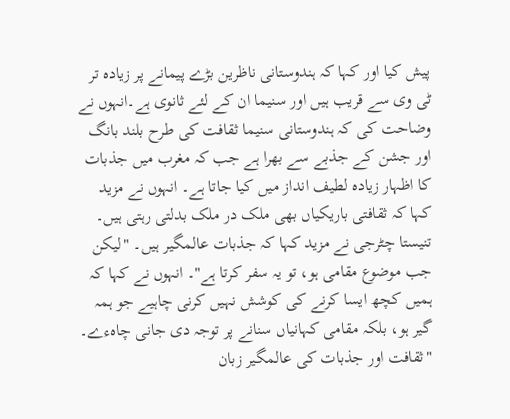پیش کیا اور کہا کہ ہندوستانی ناظرین بڑے پیمانے پر زیادہ تر ٹی وی سے قریب ہیں اور سنیما ان کے لئے ثانوی ہے۔انہوں نے وضاحت کی کہ ہندوستانی سنیما ثقافت کی طرح بلند بانگ اور جشن كے جذبے سے بھرا ہے جب کہ مغرب میں جذبات کا اظہار زیادہ لطیف انداز میں کیا جاتا ہے۔ انہوں نے مزید کہا کہ ثقافتی باریکیاں بھی ملک در ملک بدلتی رہتی ہیں۔
تنیستا چٹرجی نے مزید کہا کہ جذبات عالمگیر ہیں۔ "لیکن جب موضوع مقامی ہو، تو یہ سفر کرتا ہے"۔ انہوں نے کہا کہ ہمیں کچھ ایسا كرنے کی کوشش نہیں کرنی چاہیے جو ہمہ گیر ہو، بلکہ مقامی کہانیاں سنانے پر توجہ دی جانی چاہءے۔ "ثقافت اور جذبات کی عالمگیر زبان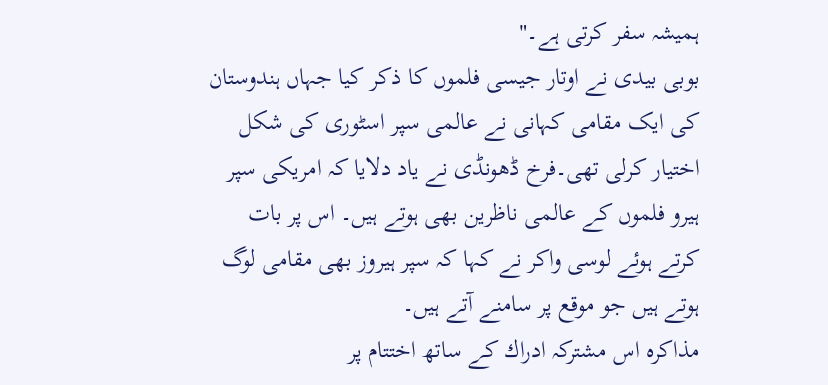ہمیشہ سفر کرتی ہے۔"
بوبی بیدی نے اوتار جیسی فلموں کا ذکر کیا جہاں ہندوستان کی ایک مقامی کہانی نے عالمی سپر اسٹوری کی شکل اختیار کرلی تھی۔فرخ ڈھونڈی نے یاد دلایا کہ امریکی سپر ہیرو فلموں کے عالمی ناظرین بھی ہوتے ہیں۔ اس پر بات کرتے ہوئے لوسی واکر نے کہا کہ سپر ہیروز بھی مقامی لوگ ہوتے ہیں جو موقع پر سامنے آتے ہیں۔
مذاكرہ اس مشترکہ ادراك كے ساتھ اختتام پر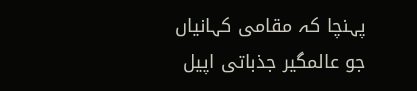پہنچا کہ مقامی کہانیاں جو عالمگیر جذباتی اپیل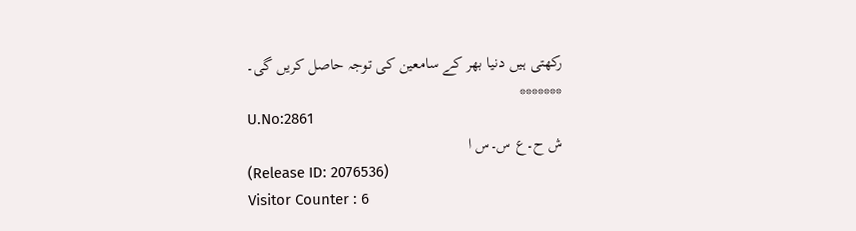رکھتی ہیں دنیا بھر کے سامعین کی توجہ حاصل كریں گی۔
*******
U.No:2861
ش ح۔ع س۔س ا
(Release ID: 2076536)
Visitor Counter : 6